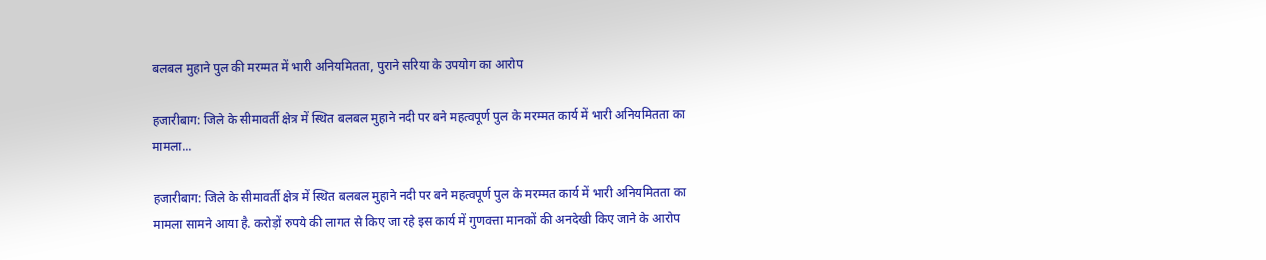बलबल मुहाने पुल की मरम्मत में भारी अनियमितता, पुराने सरिया के उपयोग का आरोप

हजारीबाग: जिले के सीमावर्ती क्षेत्र में स्थित बलबल मुहाने नदी पर बने महत्वपूर्ण पुल के मरम्मत कार्य में भारी अनियमितता का मामला...

हजारीबाग: जिले के सीमावर्ती क्षेत्र में स्थित बलबल मुहाने नदी पर बने महत्वपूर्ण पुल के मरम्मत कार्य में भारी अनियमितता का मामला सामने आया है. करोड़ों रुपये की लागत से किए जा रहे इस कार्य में गुणवत्ता मानकों की अनदेखी किए जाने के आरोप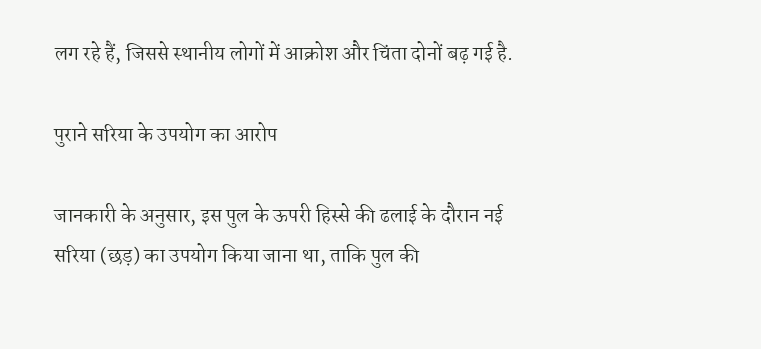लग रहे हैं, जिससे स्थानीय लोगों में आक्रोश और चिंता दोनों बढ़ गई है.

पुराने सरिया के उपयोग का आरोप

जानकारी के अनुसार, इस पुल के ऊपरी हिस्से की ढलाई के दौरान नई सरिया (छड़) का उपयोग किया जाना था, ताकि पुल की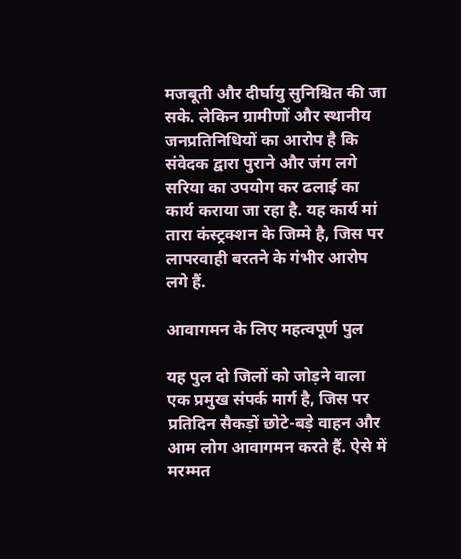मजबूती और दीर्घायु सुनिश्चित की जा सके. लेकिन ग्रामीणों और स्थानीय जनप्रतिनिधियों का आरोप है कि संवेदक द्वारा पुराने और जंग लगे सरिया का उपयोग कर ढलाई का कार्य कराया जा रहा है. यह कार्य मां तारा कंस्ट्रक्शन के जिम्मे है, जिस पर लापरवाही बरतने के गंभीर आरोप लगे हैं.

आवागमन के लिए महत्वपूर्ण पुल

यह पुल दो जिलों को जोड़ने वाला एक प्रमुख संपर्क मार्ग है, जिस पर प्रतिदिन सैकड़ों छोटे-बड़े वाहन और आम लोग आवागमन करते हैं. ऐसे में मरम्मत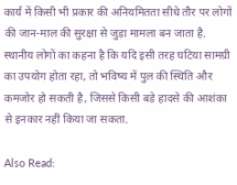कार्य में किसी भी प्रकार की अनियमितता सीधे तौर पर लोगों की जान-माल की सुरक्षा से जुड़ा मामला बन जाता है. स्थानीय लोगों का कहना है कि यदि इसी तरह घटिया सामग्री का उपयोग होता रहा, तो भविष्य में पुल की स्थिति और कमजोर हो सकती है, जिससे किसी बड़े हादसे की आशंका से इनकार नहीं किया जा सकता.

Also Read: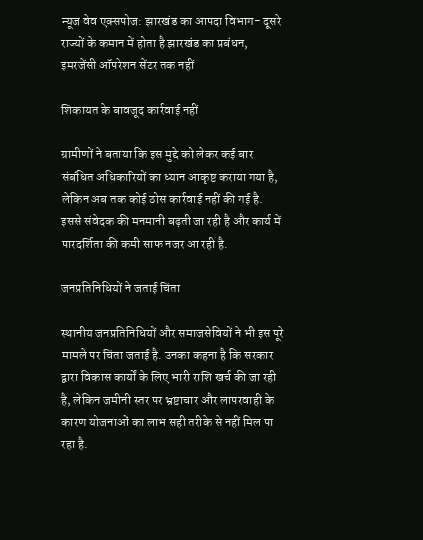न्यूज वेव एक्सपोज: झारखंड का आपदा विभाग- दूसरे राज्‍यों के कमान में होता है झारखंड का प्रबंधन, इमरजेंसी ऑपरेशन सेंटर तक नहीं

शिकायत के बावजूद कार्रवाई नहीं

ग्रामीणों ने बताया कि इस मुद्दे को लेकर कई बार संबंधित अधिकारियों का ध्यान आकृष्ट कराया गया है, लेकिन अब तक कोई ठोस कार्रवाई नहीं की गई है. इससे संवेदक की मनमानी बढ़ती जा रही है और कार्य में पारदर्शिता की कमी साफ नजर आ रही है.

जनप्रतिनिधियों ने जताई चिंता

स्थानीय जनप्रतिनिधियों और समाजसेवियों ने भी इस पूरे मामले पर चिंता जताई है. उनका कहना है कि सरकार द्वारा विकास कार्यों के लिए भारी राशि खर्च की जा रही है, लेकिन जमीनी स्तर पर भ्रष्टाचार और लापरवाही के कारण योजनाओं का लाभ सही तरीके से नहीं मिल पा रहा है.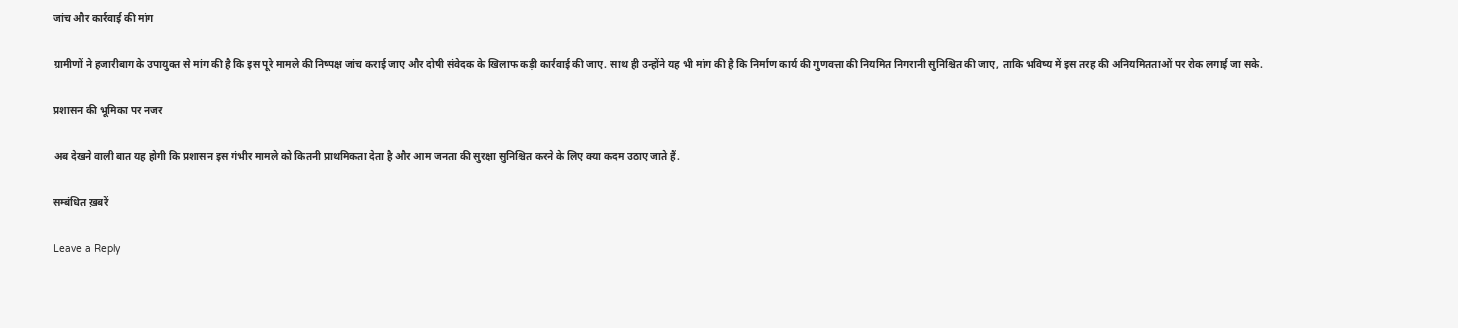जांच और कार्रवाई की मांग

ग्रामीणों ने हजारीबाग के उपायुक्त से मांग की है कि इस पूरे मामले की निष्पक्ष जांच कराई जाए और दोषी संवेदक के खिलाफ कड़ी कार्रवाई की जाए. साथ ही उन्होंने यह भी मांग की है कि निर्माण कार्य की गुणवत्ता की नियमित निगरानी सुनिश्चित की जाए, ताकि भविष्य में इस तरह की अनियमितताओं पर रोक लगाई जा सके.

प्रशासन की भूमिका पर नजर

अब देखने वाली बात यह होगी कि प्रशासन इस गंभीर मामले को कितनी प्राथमिकता देता है और आम जनता की सुरक्षा सुनिश्चित करने के लिए क्या कदम उठाए जाते हैं.

सम्बंधित ख़बरें

Leave a Reply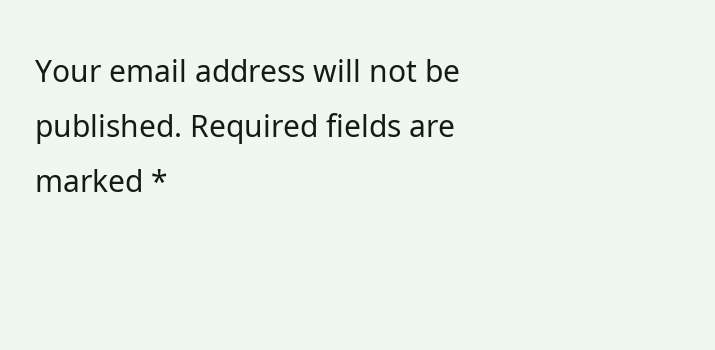Your email address will not be published. Required fields are marked *